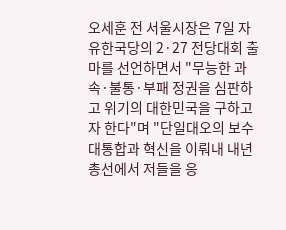오세훈 전 서울시장은 7일 자유한국당의 2·27 전당대회 출마를 선언하면서 "무능한 과속·불통·부패 정권을 심판하고 위기의 대한민국을 구하고자 한다"며 "단일대오의 보수 대통합과 혁신을 이뤄내 내년 총선에서 저들을 응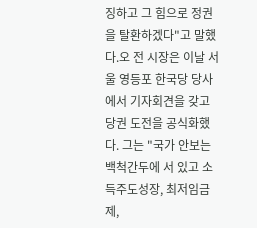징하고 그 힘으로 정권을 탈환하겠다"고 말했다.오 전 시장은 이날 서울 영등포 한국당 당사에서 기자회견을 갖고 당권 도전을 공식화했다. 그는 "국가 안보는 백척간두에 서 있고 소득주도성장, 최저임금제,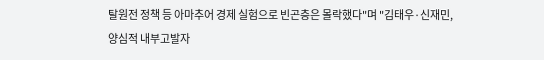탈원전 정책 등 아마추어 경제 실험으로 빈곤층은 몰락했다"며 "김태우·신재민, 양심적 내부고발자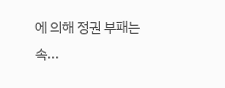에 의해 정권 부패는 속...